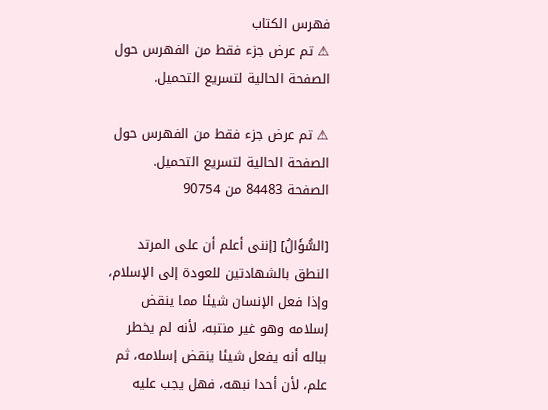فهرس الكتاب
⚠ تم عرض جزء فقط من الفهرس حول الصفحة الحالية لتسريع التحميل.

⚠ تم عرض جزء فقط من الفهرس حول الصفحة الحالية لتسريع التحميل.
الصفحة 84483 من 90754

[السُّؤَالُ] [إننى أعلم أن على المرتد النطق بالشهادتين للعودة إلى الإسلام، وإذا فعل الإنسان شيئا مما ينقض إسلامه وهو غير منتبه، لأنه لم يخطر بباله أنه يفعل شيئا ينقض إسلامه، ثم علم، لأن أحدا نبهه، فهل يجب عليه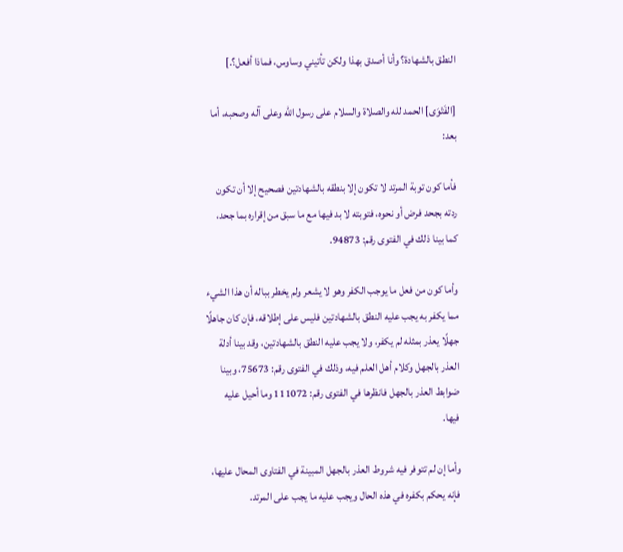النطق بالشهادة؟ وأنا أصدق بهذا ولكن تأتيني وساوس، فماذا أفعل؟.]

[الفَتْوَى] الحمد لله والصلاة والسلام على رسول الله وعلى آله وصحبه، أما بعد:

فأما كون توبة المرتد لا تكون إلا بنطقه بالشهادتين فصحيح إلا أن تكون ردته بجحد فرض أو نحوه، فتوبته لا بد فيها مع ما سبق من إقراره بما جحد، كما بينا ذلك في الفتوى رقم: 94873.

وأما كون من فعل ما يوجب الكفر وهو لا يشعر ولم يخطر بباله أن هذا الشيء مما يكفر به يجب عليه النطق بالشهادتين فليس على إطلاقه، فإن كان جاهلًا جهلًا يعذر بمثله لم يكفر، ولا يجب عليه النطق بالشهادتين، وقد بينا أدلة العذر بالجهل وكلام أهل العلم فيه، وذلك في الفتوى رقم: 75673، وبينا ضوابط العذر بالجهل فانظرها في الفتوى رقم: 111072 وما أحيل عليه فيها.

وأما إن لم تتوفر فيه شروط العذر بالجهل المبينة في الفتاوى المحال عليها، فإنه يحكم بكفره في هذه الحال ويجب عليه ما يجب على المرتد.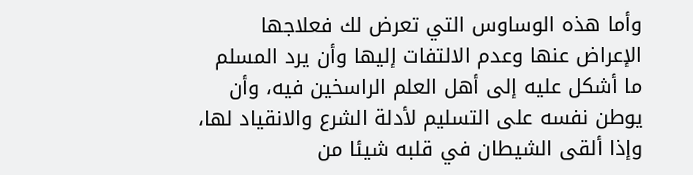وأما هذه الوساوس التي تعرض لك فعلاجها الإعراض عنها وعدم الالتفات إليها وأن يرد المسلم ما أشكل عليه إلى أهل العلم الراسخين فيه، وأن يوطن نفسه على التسليم لأدلة الشرع والانقياد لها، وإذا ألقى الشيطان في قلبه شيئا من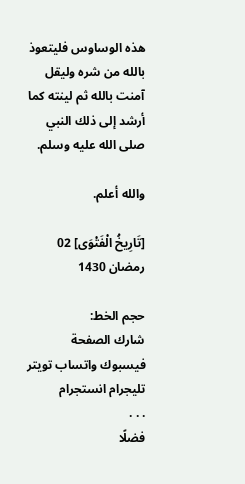هذه الوساوس فليتعوذ بالله من شره وليقل آمنت بالله ثم لينته كما أرشد إلى ذلك النبي صلى الله عليه وسلم.

والله أعلم.

[تَارِيخُ الْفَتْوَى] 02 رمضان 1430

حجم الخط:
شارك الصفحة
فيسبوك واتساب تويتر تليجرام انستجرام
. . .
فضلًا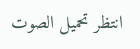انتظر تحميل الصوت